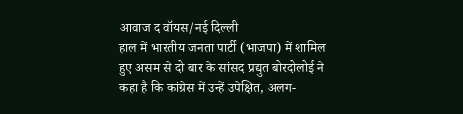आवाज द वॉयस/नई दिल्ली
हाल में भारतीय जनता पार्टी (भाजपा) में शामिल हुए असम से दो बार के सांसद प्रद्युत बोरदोलोई ने कहा है कि कांग्रेस में उन्हें उपेक्षित, अलग-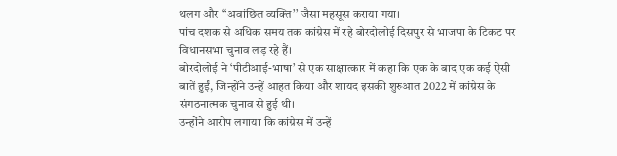थलग और ‘‘अवांछित व्यक्ति’’ जैसा महसूस कराया गया।
पांच दशक से अधिक समय तक कांग्रेस में रहे बोरदोलोई दिसपुर से भाजपा के टिकट पर विधानसभा चुनाव लड़ रहे हैं।
बोरदोलोई ने ‘पीटीआई-भाषा’ से एक साक्षात्कार में कहा कि एक के बाद एक कई ऐसी बातें हुईं, जिन्होंने उन्हें आहत किया और शायद इसकी शुरुआत 2022 में कांग्रेस के संगठनात्मक चुनाव से हुई थी।
उन्होंने आरोप लगाया कि कांग्रेस में उन्हें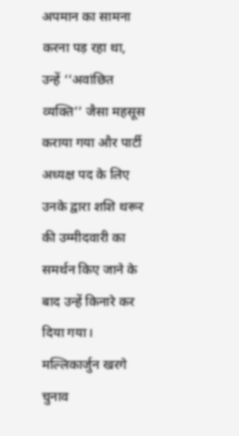अपमान का सामना करना पड़ रहा था, उन्हें ‘‘अवांछित व्यक्ति’’ जैसा महसूस कराया गया और पार्टी अध्यक्ष पद के लिए उनके द्वारा शशि थरूर की उम्मीदवारी का समर्थन किए जाने के बाद उन्हें किनारे कर दिया गया।
मल्लिकार्जुन खरगे चुनाव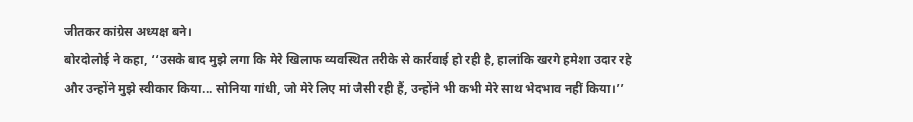जीतकर कांग्रेस अध्यक्ष बने।
बोरदोलोई ने कहा, ‘‘उसके बाद मुझे लगा कि मेरे खिलाफ व्यवस्थित तरीके से कार्रवाई हो रही है, हालांकि खरगे हमेशा उदार रहे और उन्होंने मुझे स्वीकार किया... सोनिया गांधी, जो मेरे लिए मां जैसी रही हैं, उन्होंने भी कभी मेरे साथ भेदभाव नहीं किया।’’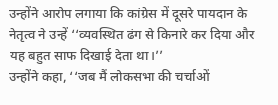उन्होंने आरोप लगाया कि कांग्रेस में दूसरे पायदान के नेतृत्व ने उन्हें ‘‘व्यवस्थित ढंग से किनारे कर दिया और यह बहुत साफ दिखाई देता था।’’
उन्होंने कहा, ‘‘जब मैं लोकसभा की चर्चाओं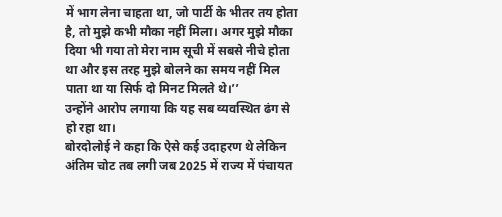में भाग लेना चाहता था, जो पार्टी के भीतर तय होता है, तो मुझे कभी मौका नहीं मिला। अगर मुझे मौका दिया भी गया तो मेरा नाम सूची में सबसे नीचे होता था और इस तरह मुझे बोलने का समय नहीं मिल पाता था या सिर्फ दो मिनट मिलते थे।’’
उन्होंने आरोप लगाया कि यह सब व्यवस्थित ढंग से हो रहा था।
बोरदोलोई ने कहा कि ऐसे कई उदाहरण थे लेकिन अंतिम चोट तब लगी जब 2025 में राज्य में पंचायत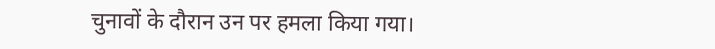चुनावों के दौरान उन पर हमला किया गया।